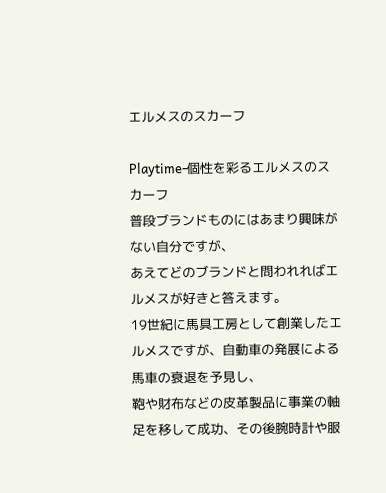エルメスのスカーフ

Playtime-個性を彩るエルメスのスカーフ
普段ブランドものにはあまり興味がない自分ですが、
あえてどのブランドと問われればエルメスが好きと答えます。
19世紀に馬具工房として創業したエルメスですが、自動車の発展による馬車の衰退を予見し、
鞄や財布などの皮革製品に事業の軸足を移して成功、その後腕時計や服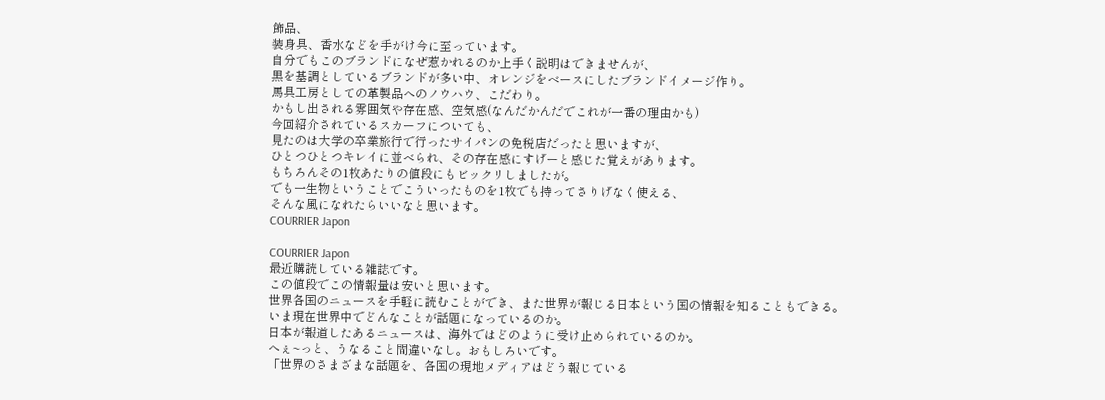飾品、
装身具、香水などを手がけ今に至っています。
自分でもこのブランドになぜ惹かれるのか上手く説明はできませんが、
黒を基調としているブランドが多い中、オレンジをベースにしたブランドイメージ作り。
馬具工房としての革製品へのノウハウ、こだわり。
かもし出される雰囲気や存在感、空気感(なんだかんだでこれが一番の理由かも)
今回紹介されているスカーフについても、
見たのは大学の卒業旅行で行ったサイパンの免税店だったと思いますが、
ひとつひとつキレイに並べられ、その存在感にすげーと感じた覚えがあります。
もちろんその1枚あたりの値段にもビックリしましたが。
でも一生物ということでこういったものを1枚でも持ってさりげなく使える、
そんな風になれたらいいなと思います。
COURRIER Japon

COURRIER Japon
最近購読している雑誌です。
この値段でこの情報量は安いと思います。
世界各国のニュースを手軽に読むことができ、また世界が報じる日本という国の情報を知ることもできる。
いま現在世界中でどんなことが話題になっているのか。
日本が報道したあるニュースは、海外ではどのように受け止められているのか。
へぇ~っと、うなること間違いなし。おもしろいです。
「世界のさまざまな話題を、各国の現地メディアはどう報じている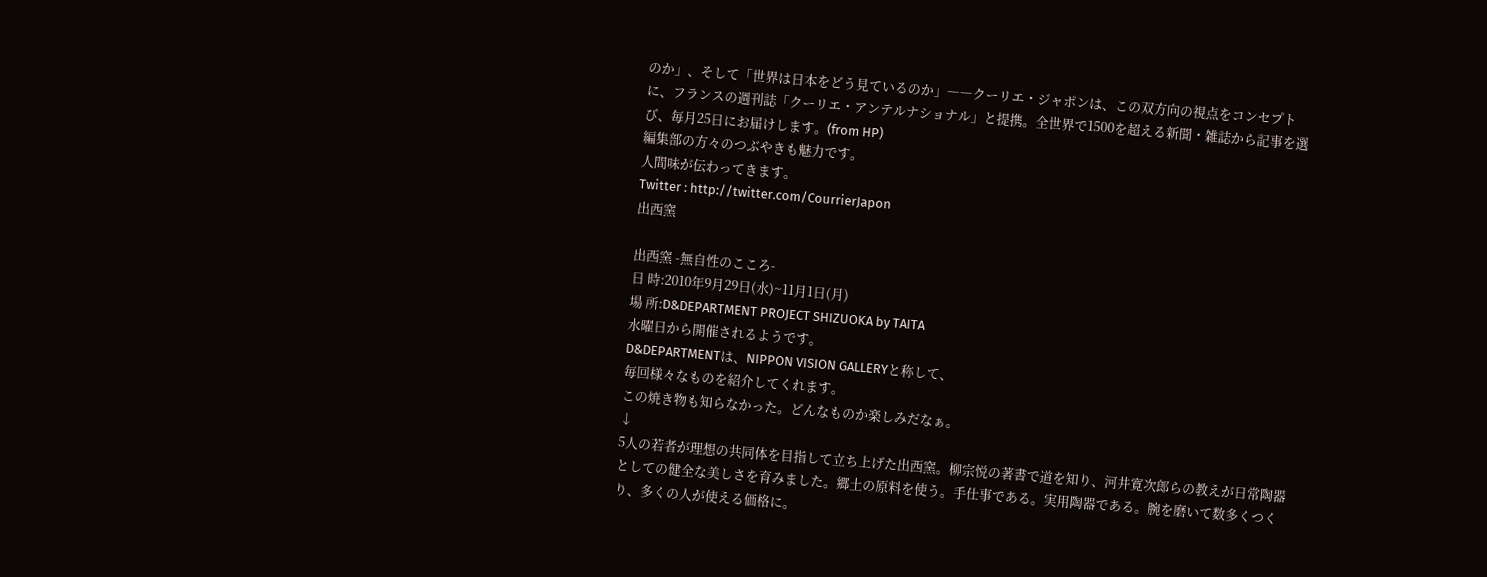のか」、そして「世界は日本をどう見ているのか」――クーリエ・ジャポンは、この双方向の視点をコンセプトに、フランスの週刊誌「クーリエ・アンテルナショナル」と提携。全世界で1500を超える新聞・雑誌から記事を選び、毎月25日にお届けします。(from HP)
編集部の方々のつぶやきも魅力です。
人間味が伝わってきます。
Twitter : http://twitter.com/CourrierJapon
出西窯

出西窯 -無自性のこころ-
日 時:2010年9月29日(水)~11月1日(月)
場 所:D&DEPARTMENT PROJECT SHIZUOKA by TAITA
水曜日から開催されるようです。
D&DEPARTMENTは、NIPPON VISION GALLERYと称して、
毎回様々なものを紹介してくれます。
この焼き物も知らなかった。どんなものか楽しみだなぁ。
↓
5人の若者が理想の共同体を目指して立ち上げた出西窯。柳宗悦の著書で道を知り、河井寛次郎らの教えが日常陶器としての健全な美しさを育みました。郷土の原料を使う。手仕事である。実用陶器である。腕を磨いて数多くつくり、多くの人が使える価格に。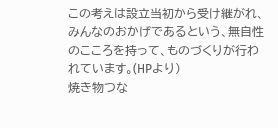この考えは設立当初から受け継がれ、みんなのおかげであるという、無自性のこころを持って、ものづくりが行われています。(HPより)
焼き物つな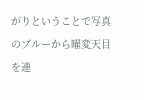がりということで写真のブルーから曜変天目を連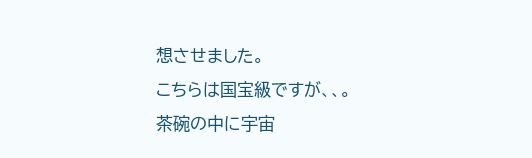想させました。
こちらは国宝級ですが、、。
茶碗の中に宇宙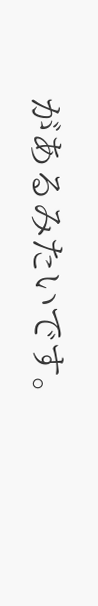があるみたいです。